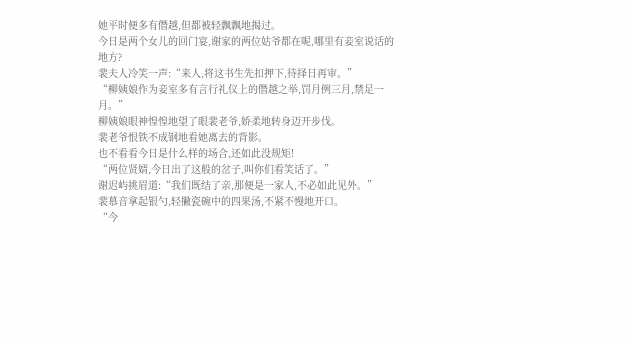她平时便多有僭越,但都被轻飘飘地揭过。
今日是两个女儿的回门宴,谢家的两位姑爷都在呢,哪里有妾室说话的地方?
裴夫人冷笑一声:“来人,将这书生先扣押下,待择日再审。”
“柳姨娘作为妾室多有言行礼仪上的僭越之举,罚月例三月,禁足一月。”
柳姨娘眼神惶惶地望了眼裴老爷,娇柔地转身迈开步伐。
裴老爷恨铁不成钢地看她离去的背影。
也不看看今日是什么样的场合,还如此没规矩!
“两位贤婿,今日出了这般的岔子,叫你们看笑话了。”
谢迟屿挑眉道:“我们既结了亲,那便是一家人,不必如此见外。”
裴慕音拿起银勺,轻撇瓷碗中的四果汤,不紧不慢地开口。
“今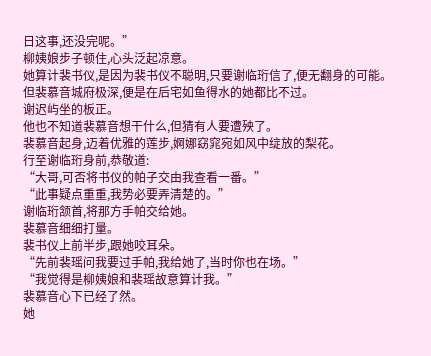日这事,还没完呢。”
柳姨娘步子顿住,心头泛起凉意。
她算计裴书仪,是因为裴书仪不聪明,只要谢临珩信了,便无翻身的可能。
但裴慕音城府极深,便是在后宅如鱼得水的她都比不过。
谢迟屿坐的板正。
他也不知道裴慕音想干什么,但猜有人要遭殃了。
裴慕音起身,迈着优雅的莲步,婀娜窈窕宛如风中绽放的梨花。
行至谢临珩身前,恭敬道:
“大哥,可否将书仪的帕子交由我查看一番。”
“此事疑点重重,我势必要弄清楚的。”
谢临珩颔首,将那方手帕交给她。
裴慕音细细打量。
裴书仪上前半步,跟她咬耳朵。
“先前裴瑶问我要过手帕,我给她了,当时你也在场。”
“我觉得是柳姨娘和裴瑶故意算计我。”
裴慕音心下已经了然。
她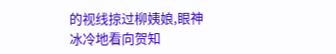的视线掠过柳姨娘,眼神冰冷地看向贺知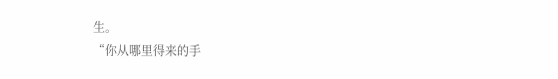生。
“你从哪里得来的手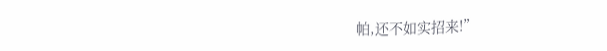帕,还不如实招来!”